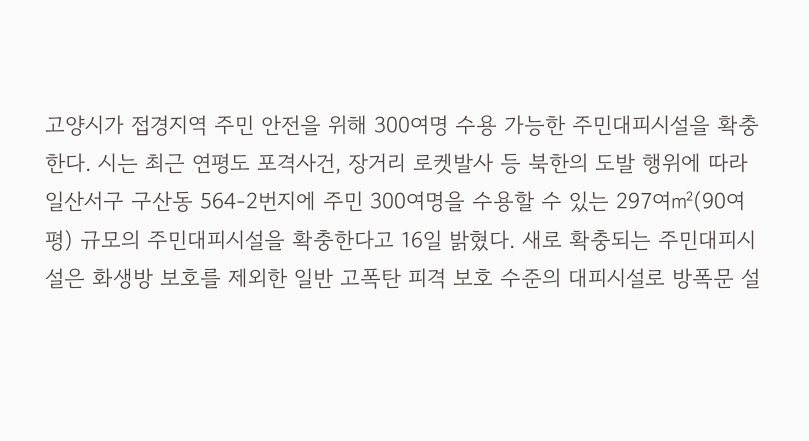고양시가 접경지역 주민 안전을 위해 300여명 수용 가능한 주민대피시설을 확충한다. 시는 최근 연평도 포격사건, 장거리 로켓발사 등 북한의 도발 행위에 따라 일산서구 구산동 564-2번지에 주민 300여명을 수용할 수 있는 297여㎡(90여평) 규모의 주민대피시설을 확충한다고 16일 밝혔다. 새로 확충되는 주민대피시설은 화생방 보호를 제외한 일반 고폭탄 피격 보호 수준의 대피시설로 방폭문 설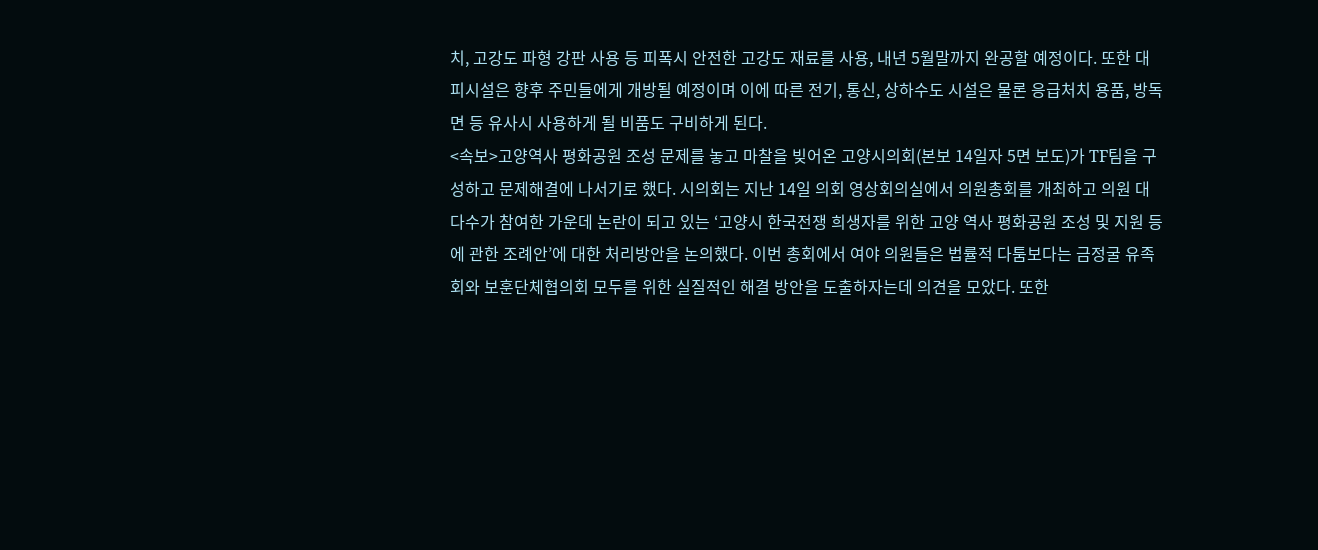치, 고강도 파형 강판 사용 등 피폭시 안전한 고강도 재료를 사용, 내년 5월말까지 완공할 예정이다. 또한 대피시설은 향후 주민들에게 개방될 예정이며 이에 따른 전기, 통신, 상하수도 시설은 물론 응급처치 용품, 방독면 등 유사시 사용하게 될 비품도 구비하게 된다.
<속보>고양역사 평화공원 조성 문제를 놓고 마찰을 빚어온 고양시의회(본보 14일자 5면 보도)가 TF팀을 구성하고 문제해결에 나서기로 했다. 시의회는 지난 14일 의회 영상회의실에서 의원총회를 개최하고 의원 대다수가 참여한 가운데 논란이 되고 있는 ‘고양시 한국전쟁 희생자를 위한 고양 역사 평화공원 조성 및 지원 등에 관한 조례안’에 대한 처리방안을 논의했다. 이번 총회에서 여야 의원들은 법률적 다툼보다는 금정굴 유족회와 보훈단체협의회 모두를 위한 실질적인 해결 방안을 도출하자는데 의견을 모았다. 또한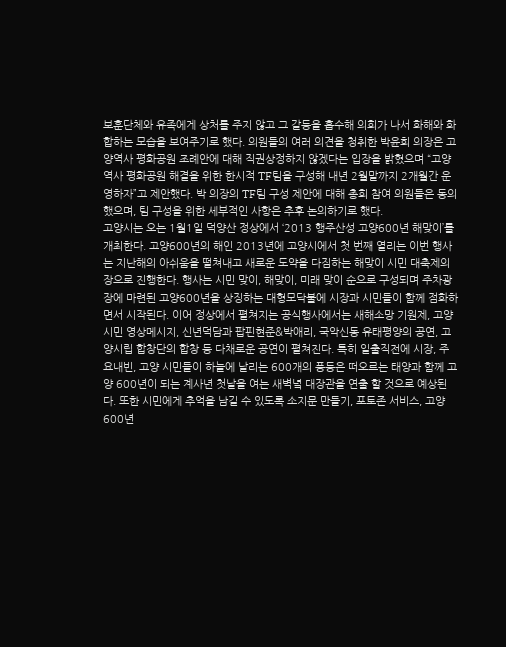보훈단체와 유족에게 상처를 주지 않고 그 갈등을 흡수해 의회가 나서 화해와 화합하는 모습을 보여주기로 했다. 의원들의 여러 의견을 청취한 박윤희 의장은 고양역사 평화공원 조례안에 대해 직권상정하지 않겠다는 입장을 밝혔으며 “고양역사 평화공원 해결을 위한 한시적 TF팀을 구성해 내년 2월말까지 2개월간 운영하자”고 제안했다. 박 의장의 TF팀 구성 제안에 대해 총회 참여 의원들은 동의했으며, 팀 구성을 위한 세부적인 사항은 추후 논의하기로 했다.
고양시는 오는 1월1일 덕양산 정상에서 ‘2013 행주산성 고양600년 해맞이’를 개최한다. 고양600년의 해인 2013년에 고양시에서 첫 번째 열리는 이번 행사는 지난해의 아쉬움을 떨쳐내고 새로운 도약을 다짐하는 해맞이 시민 대축제의 장으로 진행한다. 행사는 시민 맞이, 해맞이, 미래 맞이 순으로 구성되며 주차광장에 마련된 고양600년을 상징하는 대형모닥불에 시장과 시민들이 함께 점화하면서 시작된다. 이어 정상에서 펼쳐지는 공식행사에서는 새해소망 기원제, 고양시민 영상메시지, 신년덕담과 팝핀현준&박애리, 국악신동 유태평양의 공연, 고양시립 합창단의 합창 등 다채로운 공연이 펼쳐진다. 특히 일출직전에 시장, 주요내빈, 고양 시민들이 하늘에 날리는 600개의 풍등은 떠오르는 태양과 함께 고양 600년이 되는 계사년 첫날을 여는 새벽녘 대장관을 연출 할 것으로 예상된다. 또한 시민에게 추억을 남길 수 있도록 소지문 만들기, 포토존 서비스, 고양600년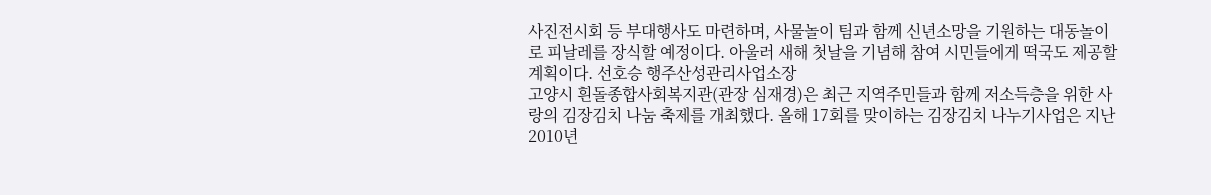사진전시회 등 부대행사도 마련하며, 사물놀이 팀과 함께 신년소망을 기원하는 대동놀이로 피날레를 장식할 예정이다. 아울러 새해 첫날을 기념해 참여 시민들에게 떡국도 제공할 계획이다. 선호승 행주산성관리사업소장
고양시 흰돌종합사회복지관(관장 심재경)은 최근 지역주민들과 함께 저소득층을 위한 사랑의 김장김치 나눔 축제를 개최했다. 올해 17회를 맞이하는 김장김치 나누기사업은 지난 2010년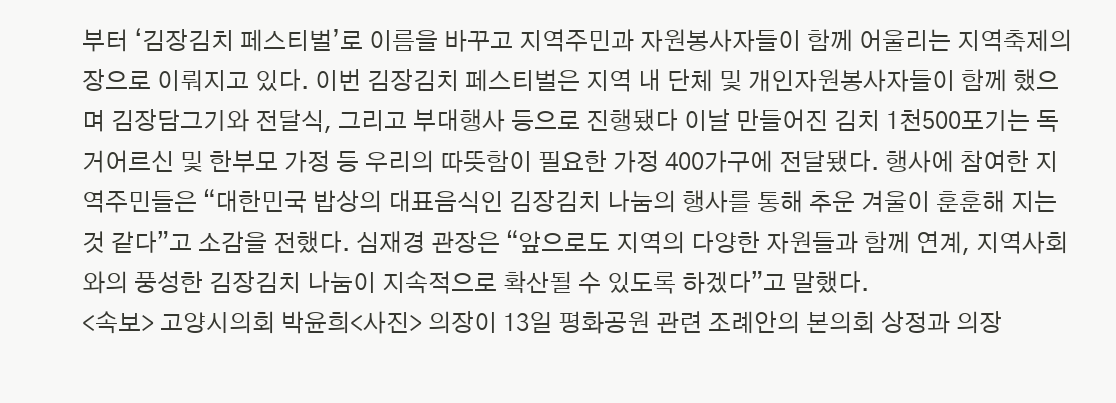부터 ‘김장김치 페스티벌’로 이름을 바꾸고 지역주민과 자원봉사자들이 함께 어울리는 지역축제의 장으로 이뤄지고 있다. 이번 김장김치 페스티벌은 지역 내 단체 및 개인자원봉사자들이 함께 했으며 김장담그기와 전달식, 그리고 부대행사 등으로 진행됐다 이날 만들어진 김치 1천500포기는 독거어르신 및 한부모 가정 등 우리의 따뜻함이 필요한 가정 400가구에 전달됐다. 행사에 참여한 지역주민들은 “대한민국 밥상의 대표음식인 김장김치 나눔의 행사를 통해 추운 겨울이 훈훈해 지는 것 같다”고 소감을 전했다. 심재경 관장은 “앞으로도 지역의 다양한 자원들과 함께 연계, 지역사회와의 풍성한 김장김치 나눔이 지속적으로 확산될 수 있도록 하겠다”고 말했다.
<속보> 고양시의회 박윤희<사진> 의장이 13일 평화공원 관련 조례안의 본의회 상정과 의장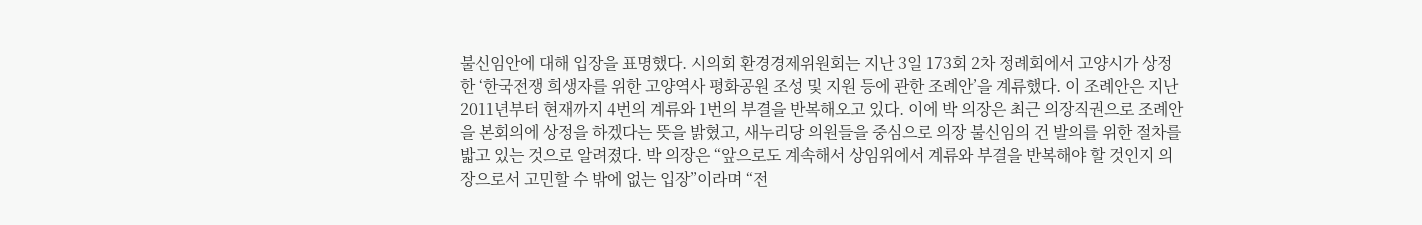불신임안에 대해 입장을 표명했다. 시의회 환경경제위원회는 지난 3일 173회 2차 정례회에서 고양시가 상정한 ‘한국전쟁 희생자를 위한 고양역사 평화공원 조성 및 지원 등에 관한 조례안’을 계류했다. 이 조례안은 지난 2011년부터 현재까지 4번의 계류와 1번의 부결을 반복해오고 있다. 이에 박 의장은 최근 의장직권으로 조례안을 본회의에 상정을 하겠다는 뜻을 밝혔고, 새누리당 의원들을 중심으로 의장 불신임의 건 발의를 위한 절차를 밟고 있는 것으로 알려졌다. 박 의장은 “앞으로도 계속해서 상임위에서 계류와 부결을 반복해야 할 것인지 의장으로서 고민할 수 밖에 없는 입장”이라며 “전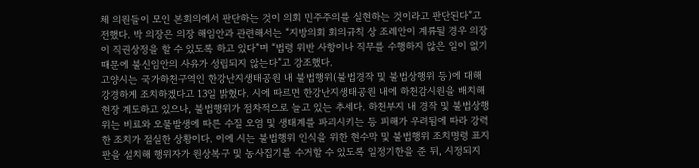체 의원들이 모인 본회의에서 판단하는 것이 의회 민주주의를 실현하는 것이라고 판단된다”고 전했다. 박 의장은 의장 해임안과 관련해서는 “지방의회 회의규칙 상 조례안이 계류될 경우 의장이 직권상정을 할 수 있도록 하고 있다”며 “법령 위반 사항이나 직무를 수행하지 않은 일이 없기 때문에 불신임안의 사유가 성립되지 않는다”고 강조했다.
고양시는 국가하천구역인 한강난지생태공원 내 불법행위(불법경작 및 불법상행위 등)에 대해 강경하게 조치하겠다고 13일 밝혔다. 시에 따르면 한강난지생태공원 내에 하천감시원을 배치해 현장 계도하고 있으나, 불법행위가 점차적으로 늘고 있는 추세다. 하천부지 내 경작 및 불법상행위는 비료와 오물발생에 따른 수질 오염 및 생태계를 파괴시키는 등 피해가 우려됨에 따라 강력한 조치가 절실한 상황이다. 이에 시는 불법행위 인식을 위한 현수막 및 불법행위 조치명령 표지판을 설치해 행위자가 원상복구 및 농사집기를 수거할 수 있도록 일정기한을 준 뒤, 시정되지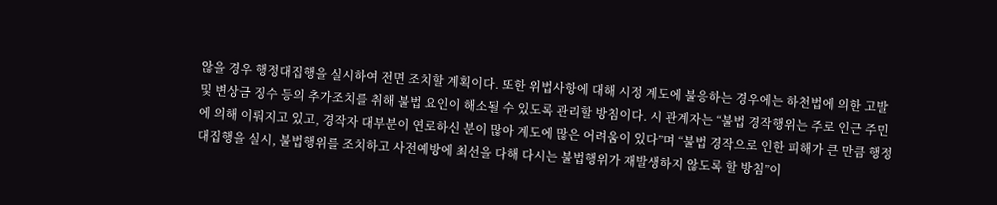않을 경우 행정대집행을 실시하여 전면 조치할 계획이다. 또한 위법사항에 대해 시정 계도에 불응하는 경우에는 하천법에 의한 고발 및 변상금 징수 등의 추가조치를 취해 불법 요인이 해소될 수 있도록 관리할 방침이다. 시 관계자는 “불법 경작행위는 주로 인근 주민에 의해 이뤄지고 있고, 경작자 대부분이 연로하신 분이 많아 계도에 많은 어려움이 있다”며 “불법 경작으로 인한 피해가 큰 만큼 행정대집행을 실시, 불법행위를 조치하고 사전예방에 최선을 다해 다시는 불법행위가 재발생하지 않도록 할 방침”이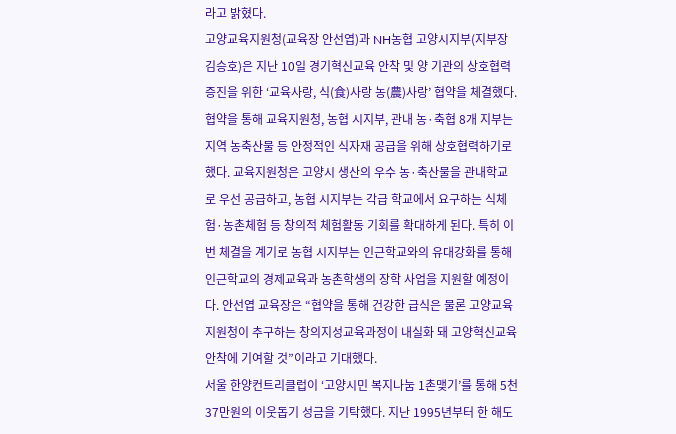라고 밝혔다.
고양교육지원청(교육장 안선엽)과 NH농협 고양시지부(지부장 김승호)은 지난 10일 경기혁신교육 안착 및 양 기관의 상호협력 증진을 위한 ‘교육사랑, 식(食)사랑 농(農)사랑’ 협약을 체결했다. 협약을 통해 교육지원청, 농협 시지부, 관내 농·축협 8개 지부는 지역 농축산물 등 안정적인 식자재 공급을 위해 상호협력하기로 했다. 교육지원청은 고양시 생산의 우수 농·축산물을 관내학교로 우선 공급하고, 농협 시지부는 각급 학교에서 요구하는 식체험·농촌체험 등 창의적 체험활동 기회를 확대하게 된다. 특히 이번 체결을 계기로 농협 시지부는 인근학교와의 유대강화를 통해 인근학교의 경제교육과 농촌학생의 장학 사업을 지원할 예정이다. 안선엽 교육장은 “협약을 통해 건강한 급식은 물론 고양교육지원청이 추구하는 창의지성교육과정이 내실화 돼 고양혁신교육 안착에 기여할 것”이라고 기대했다.
서울 한양컨트리클럽이 ‘고양시민 복지나눔 1촌맺기’를 통해 5천37만원의 이웃돕기 성금을 기탁했다. 지난 1995년부터 한 해도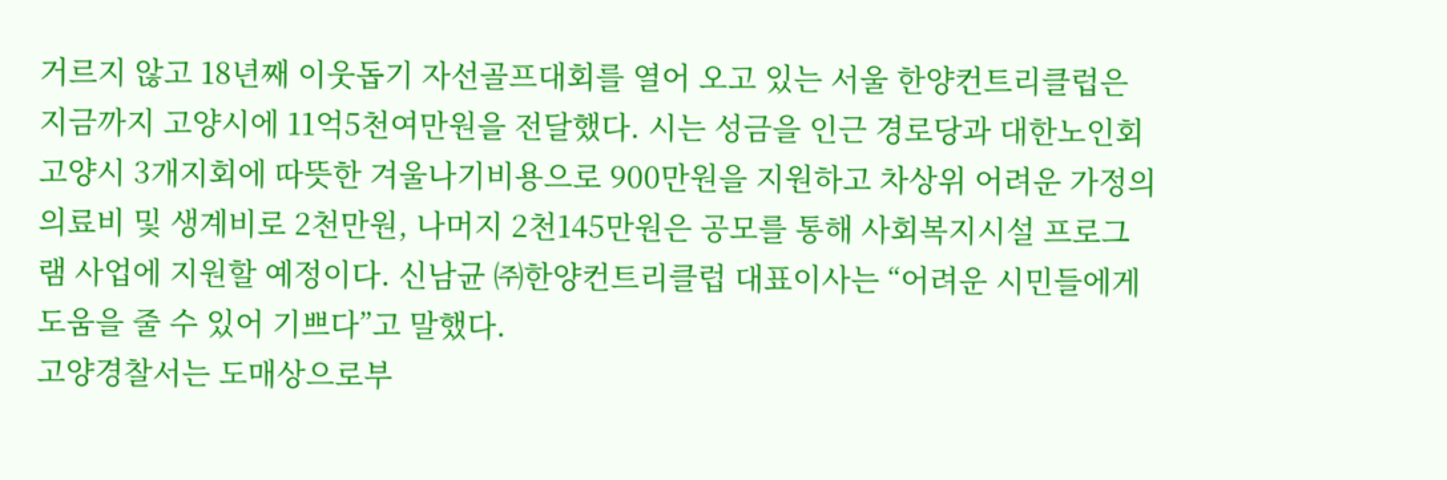거르지 않고 18년째 이웃돕기 자선골프대회를 열어 오고 있는 서울 한양컨트리클럽은 지금까지 고양시에 11억5천여만원을 전달했다. 시는 성금을 인근 경로당과 대한노인회 고양시 3개지회에 따뜻한 겨울나기비용으로 900만원을 지원하고 차상위 어려운 가정의 의료비 및 생계비로 2천만원, 나머지 2천145만원은 공모를 통해 사회복지시설 프로그램 사업에 지원할 예정이다. 신남균 ㈜한양컨트리클럽 대표이사는 “어려운 시민들에게 도움을 줄 수 있어 기쁘다”고 말했다.
고양경찰서는 도매상으로부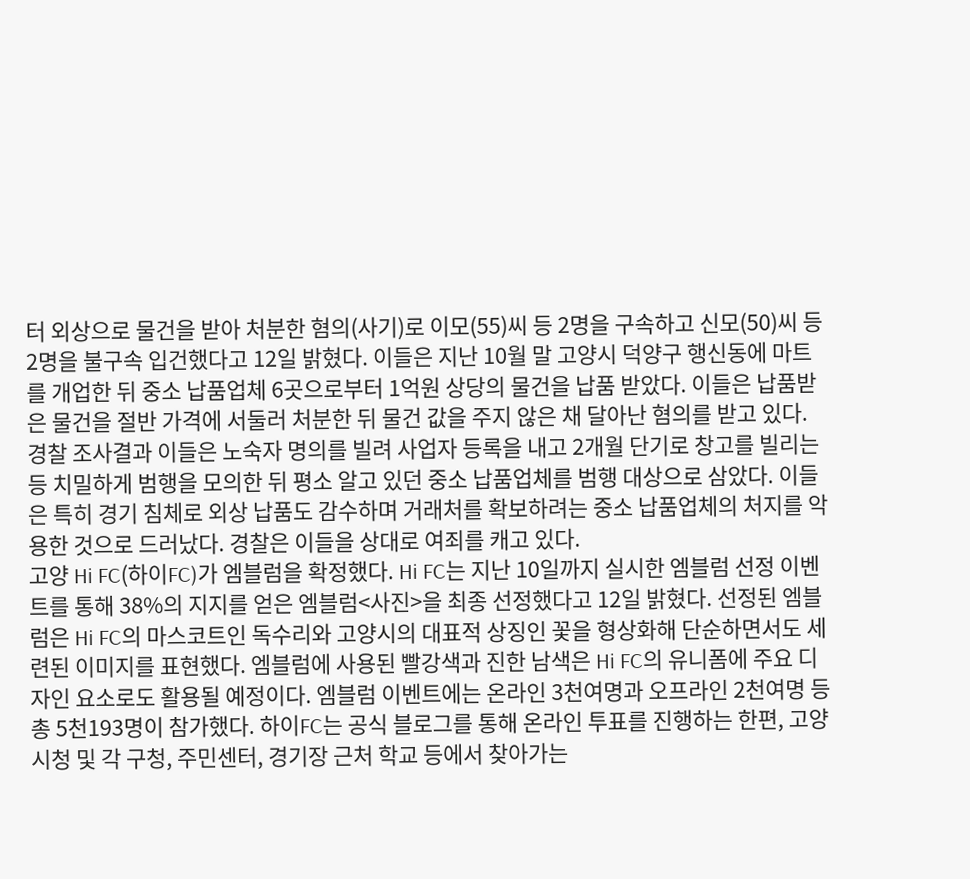터 외상으로 물건을 받아 처분한 혐의(사기)로 이모(55)씨 등 2명을 구속하고 신모(50)씨 등 2명을 불구속 입건했다고 12일 밝혔다. 이들은 지난 10월 말 고양시 덕양구 행신동에 마트를 개업한 뒤 중소 납품업체 6곳으로부터 1억원 상당의 물건을 납품 받았다. 이들은 납품받은 물건을 절반 가격에 서둘러 처분한 뒤 물건 값을 주지 않은 채 달아난 혐의를 받고 있다. 경찰 조사결과 이들은 노숙자 명의를 빌려 사업자 등록을 내고 2개월 단기로 창고를 빌리는 등 치밀하게 범행을 모의한 뒤 평소 알고 있던 중소 납품업체를 범행 대상으로 삼았다. 이들은 특히 경기 침체로 외상 납품도 감수하며 거래처를 확보하려는 중소 납품업체의 처지를 악용한 것으로 드러났다. 경찰은 이들을 상대로 여죄를 캐고 있다.
고양 Hi FC(하이FC)가 엠블럼을 확정했다. Hi FC는 지난 10일까지 실시한 엠블럼 선정 이벤트를 통해 38%의 지지를 얻은 엠블럼<사진>을 최종 선정했다고 12일 밝혔다. 선정된 엠블럼은 Hi FC의 마스코트인 독수리와 고양시의 대표적 상징인 꽃을 형상화해 단순하면서도 세련된 이미지를 표현했다. 엠블럼에 사용된 빨강색과 진한 남색은 Hi FC의 유니폼에 주요 디자인 요소로도 활용될 예정이다. 엠블럼 이벤트에는 온라인 3천여명과 오프라인 2천여명 등 총 5천193명이 참가했다. 하이FC는 공식 블로그를 통해 온라인 투표를 진행하는 한편, 고양시청 및 각 구청, 주민센터, 경기장 근처 학교 등에서 찾아가는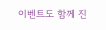이벤트도 함께 진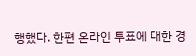행했다. 한편 온라인 투표에 대한 경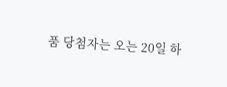품 당첨자는 오는 20일 하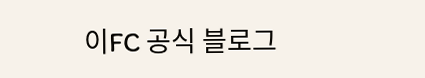이FC 공식 블로그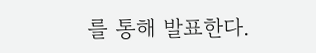를 통해 발표한다.